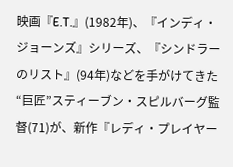映画『E.T.』(1982年)、『インディ・ジョーンズ』シリーズ、『シンドラーのリスト』(94年)などを手がけてきた“巨匠”スティーブン・スピルバーグ監督(71)が、新作『レディ・プレイヤー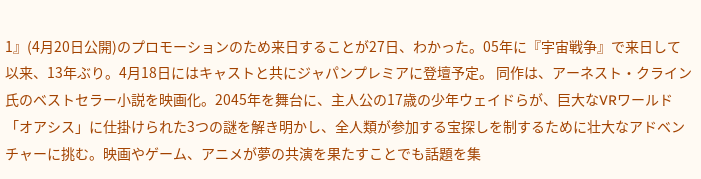1』(4月20日公開)のプロモーションのため来日することが27日、わかった。05年に『宇宙戦争』で来日して以来、13年ぶり。4月18日にはキャストと共にジャパンプレミアに登壇予定。 同作は、アーネスト・クライン氏のベストセラー小説を映画化。2045年を舞台に、主人公の17歳の少年ウェイドらが、巨大なVRワールド「オアシス」に仕掛けられた3つの謎を解き明かし、全人類が参加する宝探しを制するために壮大なアドベンチャーに挑む。映画やゲーム、アニメが夢の共演を果たすことでも話題を集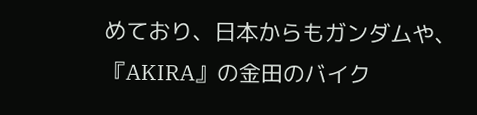めており、日本からもガンダムや、『AKIRA』の金田のバイク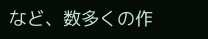など、数多くの作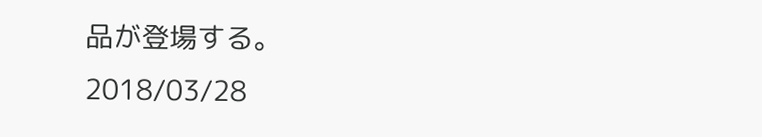品が登場する。
2018/03/28